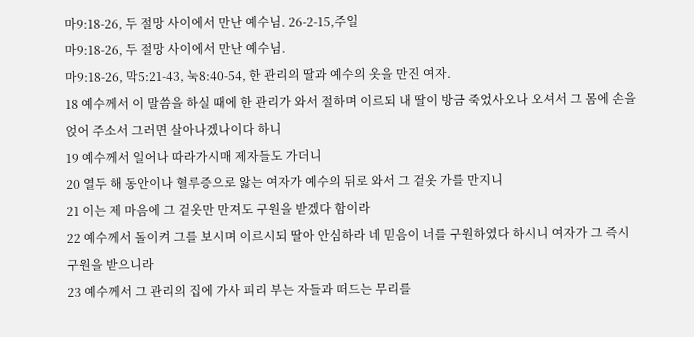마9:18-26, 두 절망 사이에서 만난 예수님. 26-2-15,주일
마9:18-26, 두 절망 사이에서 만난 예수님.
마9:18-26, 막5:21-43, 눅8:40-54, 한 관리의 딸과 예수의 옷을 만진 여자.
18 예수께서 이 말씀을 하실 때에 한 관리가 와서 절하며 이르되 내 딸이 방금 죽었사오나 오셔서 그 몸에 손을 얹어 주소서 그러면 살아나겠나이다 하니
19 예수께서 일어나 따라가시매 제자들도 가더니
20 열두 해 동안이나 혈루증으로 앓는 여자가 예수의 뒤로 와서 그 겉옷 가를 만지니
21 이는 제 마음에 그 겉옷만 만져도 구원을 받겠다 함이라
22 예수께서 돌이켜 그를 보시며 이르시되 딸아 안심하라 네 믿음이 너를 구원하였다 하시니 여자가 그 즉시 구원을 받으니라
23 예수께서 그 관리의 집에 가사 피리 부는 자들과 떠드는 무리를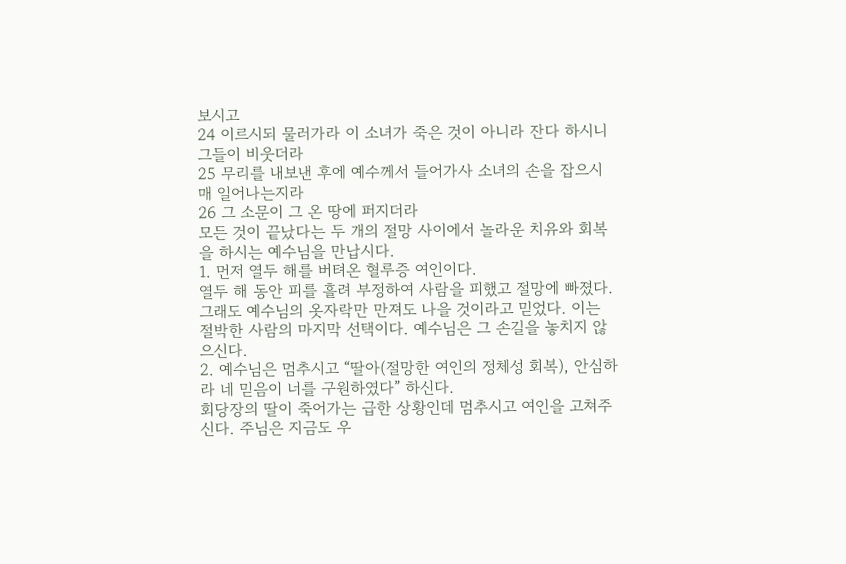보시고
24 이르시되 물러가라 이 소녀가 죽은 것이 아니라 잔다 하시니 그들이 비웃더라
25 무리를 내보낸 후에 예수께서 들어가사 소녀의 손을 잡으시매 일어나는지라
26 그 소문이 그 온 땅에 퍼지더라
모든 것이 끝났다는 두 개의 절망 사이에서 놀라운 치유와 회복을 하시는 예수님을 만납시다.
1. 먼저 열두 해를 버텨온 혈루증 여인이다.
열두 해 동안 피를 흘려 부정하여 사람을 피했고 절망에 빠졌다. 그래도 예수님의 옷자락만 만져도 나을 것이라고 믿었다. 이는 절박한 사람의 마지막 선택이다. 예수님은 그 손길을 놓치지 않으신다.
2. 예수님은 멈추시고 “딸아(절망한 여인의 정체성 회복), 안심하라 네 믿음이 너를 구원하였다” 하신다.
회당장의 딸이 죽어가는 급한 상황인데 멈추시고 여인을 고쳐주신다. 주님은 지금도 우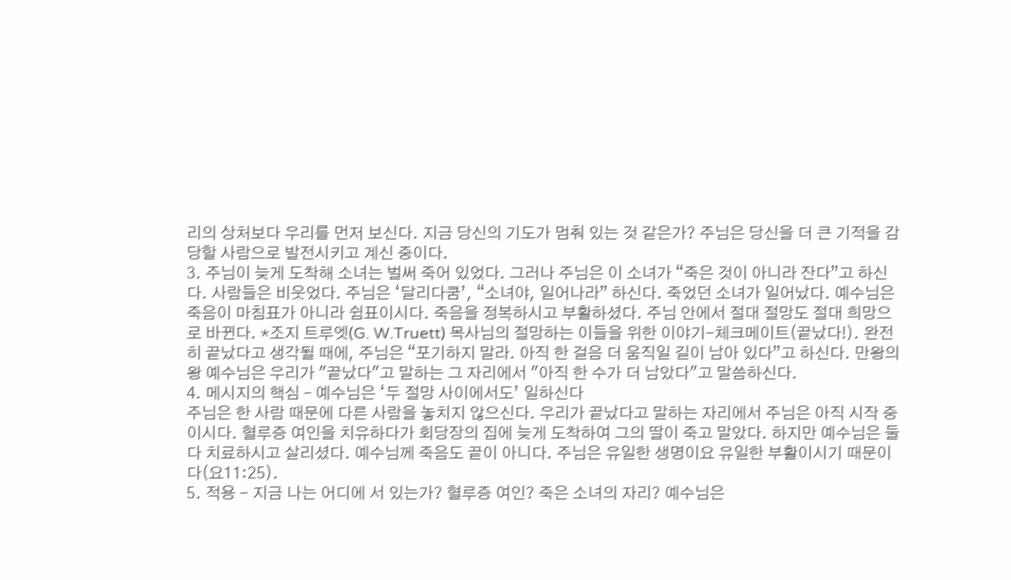리의 상처보다 우리를 먼저 보신다. 지금 당신의 기도가 멈춰 있는 것 같은가? 주님은 당신을 더 큰 기적을 감당할 사람으로 발전시키고 계신 중이다.
3. 주님이 늦게 도착해 소녀는 벌써 죽어 있었다. 그러나 주님은 이 소녀가 “죽은 것이 아니라 잔다”고 하신다. 사람들은 비웃었다. 주님은 ‘달리다쿰’, “소녀야, 일어나라” 하신다. 죽었던 소녀가 일어났다. 예수님은 죽음이 마침표가 아니라 쉼표이시다. 죽음을 정복하시고 부활하셨다. 주님 안에서 절대 절망도 절대 희망으로 바뀐다. *조지 트루엣(G. W.Truett) 목사님의 절망하는 이들을 위한 이야기-체크메이트(끝났다!). 완전히 끝났다고 생각될 때에, 주님은 “포기하지 말라. 아직 한 걸음 더 움직일 길이 남아 있다”고 하신다. 만왕의 왕 예수님은 우리가 "끝났다"고 말하는 그 자리에서 "아직 한 수가 더 남았다"고 말씀하신다.
4. 메시지의 핵심 – 예수님은 ‘두 절망 사이에서도’ 일하신다
주님은 한 사람 때문에 다른 사람을 놓치지 않으신다. 우리가 끝났다고 말하는 자리에서 주님은 아직 시작 중이시다. 혈루증 여인을 치유하다가 회당장의 집에 늦게 도착하여 그의 딸이 죽고 말았다. 하지만 예수님은 둘 다 치료하시고 살리셨다. 예수님께 죽음도 끝이 아니다. 주님은 유일한 생명이요 유일한 부활이시기 때문이다(요11:25).
5. 적용 - 지금 나는 어디에 서 있는가? 혈루증 여인? 죽은 소녀의 자리? 예수님은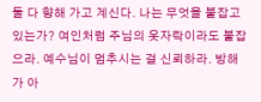둘 다 향해 가고 계신다. 나는 무엇을 붙잡고 있는가? 여인처럼 주님의 옷자락이라도 붙잡으라. 예수님이 멈추시는 걸 신뢰하라. 방해가 아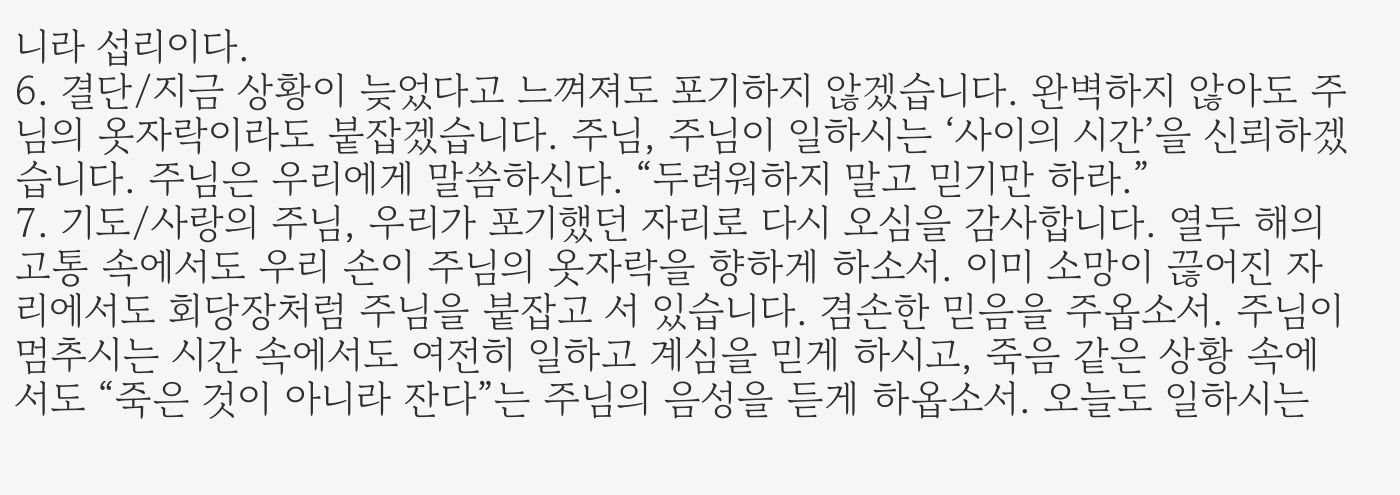니라 섭리이다.
6. 결단/지금 상황이 늦었다고 느껴져도 포기하지 않겠습니다. 완벽하지 않아도 주님의 옷자락이라도 붙잡겠습니다. 주님, 주님이 일하시는 ‘사이의 시간’을 신뢰하겠습니다. 주님은 우리에게 말씀하신다. “두려워하지 말고 믿기만 하라.”
7. 기도/사랑의 주님, 우리가 포기했던 자리로 다시 오심을 감사합니다. 열두 해의 고통 속에서도 우리 손이 주님의 옷자락을 향하게 하소서. 이미 소망이 끊어진 자리에서도 회당장처럼 주님을 붙잡고 서 있습니다. 겸손한 믿음을 주옵소서. 주님이 멈추시는 시간 속에서도 여전히 일하고 계심을 믿게 하시고, 죽음 같은 상황 속에서도 “죽은 것이 아니라 잔다”는 주님의 음성을 듣게 하옵소서. 오늘도 일하시는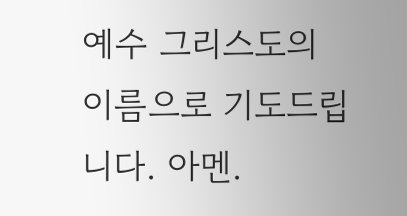예수 그리스도의 이름으로 기도드립니다. 아멘.